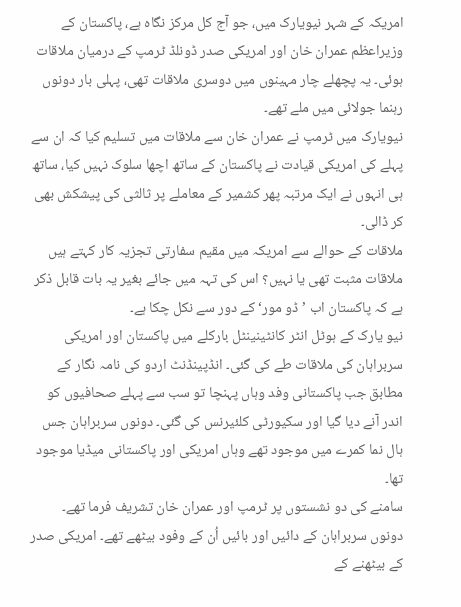امریکہ کے شہر نیویارک میں، جو آج کل مرکز نگاہ ہے، پاکستان کے وزیراعظم عمران خان اور امریکی صدر ڈونلڈ ٹرمپ کے درمیان ملاقات ہوئی۔ یہ پچھلے چار مہینوں میں دوسری ملاقات تھی، پہلی بار دونوں رہنما جولائی میں ملے تھے۔
نیویارک میں ٹرمپ نے عمران خان سے ملاقات میں تسلیم کیا کہ ان سے پہلے کی امریکی قیادت نے پاکستان کے ساتھ اچھا سلوک نہیں کیا، ساتھ ہی انہوں نے ایک مرتبہ پھر کشمیر کے معاملے پر ثالثی کی پیشکش بھی کر ڈالی۔
ملاقات کے حوالے سے امریکہ میں مقیم سفارتی تجزیہ کار کہتے ہیں ملاقات مثبت تھی یا نہیں؟ اس کی تہہ میں جائے بغیر یہ بات قابل ذکر ہے کہ پاکستان اب ’ڈو مور‘ کے دور سے نکل چکا ہے۔
نیو یارک کے ہوٹل انٹر کانٹینینٹل بارکلے میں پاکستان اور امریکی سربراہان کی ملاقات طے کی گئی۔ انڈپینڈنٹ اردو کی نامہ نگار کے مطابق جب پاکستانی وفد وہاں پہنچا تو سب سے پہلے صحافیوں کو اندر آنے دیا گیا اور سکیورٹی کلئیرنس کی گئی۔ دونوں سربراہان جس ہال نما کمرے میں موجود تھے وہاں امریکی اور پاکستانی میڈیا موجود تھا۔
سامنے کی دو نشستوں پر ٹرمپ اور عمران خان تشریف فرما تھے۔ دونوں سربراہان کے دائیں اور بائیں اُن کے وفود بیٹھے تھے۔ امریکی صدر کے بیٹھنے کے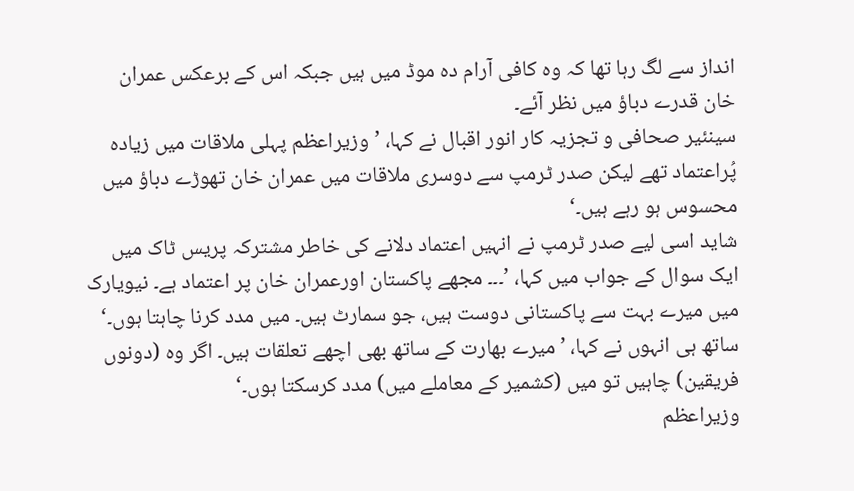انداز سے لگ رہا تھا کہ وہ کافی آرام دہ موڈ میں ہیں جبکہ اس کے برعکس عمران خان قدرے دباؤ میں نظر آئے۔
سینئیر صحافی و تجزیہ کار انور اقبال نے کہا، ’وزیراعظم پہلی ملاقات میں زیادہ پُراعتماد تھے لیکن صدر ٹرمپ سے دوسری ملاقات میں عمران خان تھوڑے دباؤ میں محسوس ہو رہے ہیں۔‘
شاید اسی لیے صدر ٹرمپ نے انہیں اعتماد دلانے کی خاطر مشترکہ پریس ٹاک میں ایک سوال کے جواب میں کہا، ’۔۔۔ مجھے پاکستان اورعمران خان پر اعتماد ہے۔ نیویارک میں میرے بہت سے پاکستانی دوست ہیں، جو سمارٹ ہیں۔ میں مدد کرنا چاہتا ہوں۔‘
ساتھ ہی انہوں نے کہا، ’میرے بھارت کے ساتھ بھی اچھے تعلقات ہیں۔ اگر وہ (دونوں فریقین) چاہیں تو میں (کشمیر کے معاملے میں) مدد کرسکتا ہوں۔‘
وزیراعظم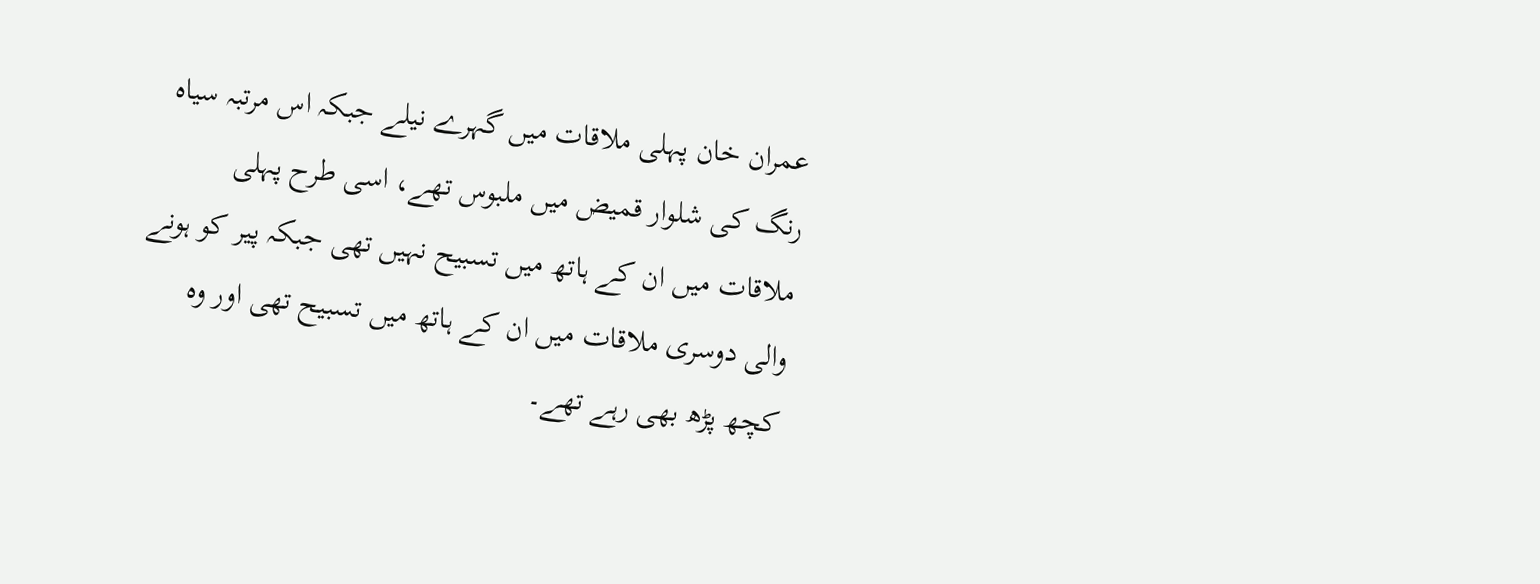عمران خان پہلی ملاقات میں گہرے نیلے جبکہ اس مرتبہ سیاہ رنگ کی شلوار قمیض میں ملبوس تھے، اسی طرح پہلی ملاقات میں ان کے ہاتھ میں تسبیح نہیں تھی جبکہ پیر کو ہونے والی دوسری ملاقات میں ان کے ہاتھ میں تسبیح تھی اور وہ کچھ پڑھ بھی رہے تھے۔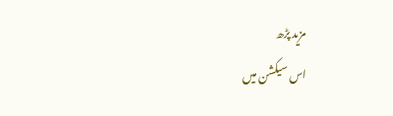مزید پڑھ
اس سیکشن میں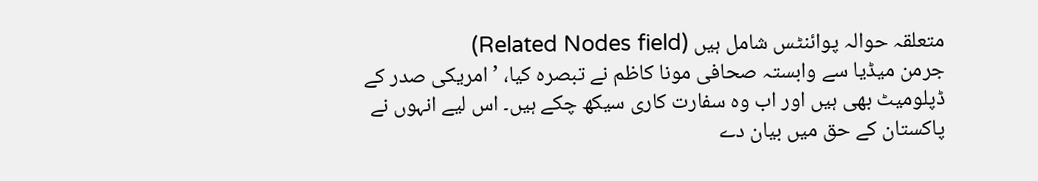متعلقہ حوالہ پوائنٹس شامل ہیں (Related Nodes field)
جرمن میڈیا سے وابستہ صحافی مونا کاظم نے تبصرہ کیا، ’امریکی صدر کے ڈپلومیٹ بھی ہیں اور اب وہ سفارت کاری سیکھ چکے ہیں۔ اس لیے انہوں نے پاکستان کے حق میں بیان دے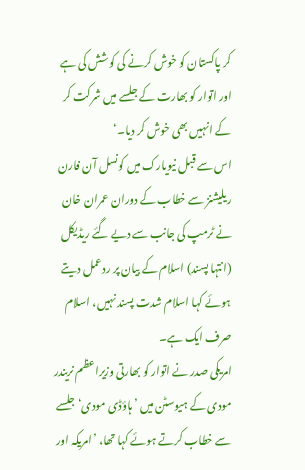کر پاکستان کو خوش کرنے کی کوشش کی ہے اور اتوار کو بھارت کے جلسے میں شرکت کر کے انہیں بھی خوش کر دیا۔‘
اس سے قبل نیویارک میں کونسل آن فارن ریلیشنز سے خطاب کے دوران عمران خان نے ٹرمپ کی جانب سے دیے گئے ریڈیکل (انتہا پسند) اسلام کے بیان پر ردعمل دیتے ہوئے کہا اسلام شدت پسند نہیں، اسلام صرف ایک ہے۔
امریکی صدر نے اتوار کو بھارتی وزیراعظم نریندر مودی کے ہیوسٹن میں ’ہاؤڈی مودی‘ جلسے سے خطاب کرتے ہوئے کہا تھا، ’امریکہ اور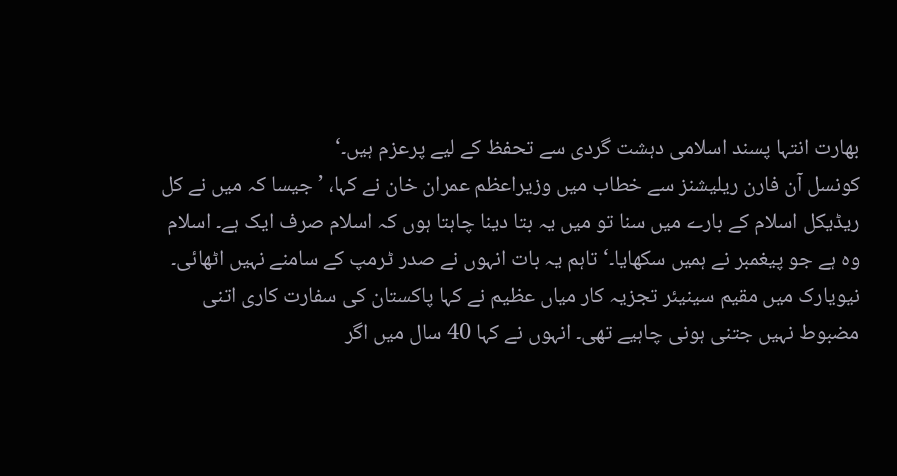بھارت انتہا پسند اسلامی دہشت گردی سے تحفظ کے لیے پرعزم ہیں۔‘
کونسل آن فارن ریلیشنز سے خطاب میں وزیراعظم عمران خان نے کہا، ’جیسا کہ میں نے کل ریڈیکل اسلام کے بارے میں سنا تو میں یہ بتا دینا چاہتا ہوں کہ اسلام صرف ایک ہے۔ اسلام وہ ہے جو پیغمبر نے ہمیں سکھایا۔‘ تاہم یہ بات انہوں نے صدر ٹرمپ کے سامنے نہیں اٹھائی۔
نیویارک میں مقیم سینیئر تجزیہ کار میاں عظیم نے کہا پاکستان کی سفارت کاری اتنی مضبوط نہیں جتنی ہونی چاہیے تھی۔ انہوں نے کہا 40 سال میں اگر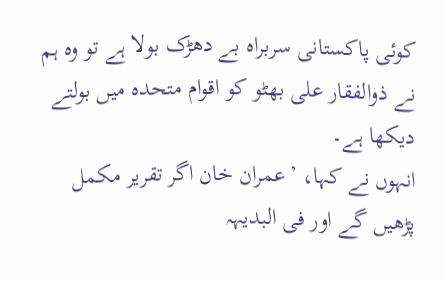کوئی پاکستانی سربراہ بے دھڑک بولا ہے تو وہ ہم نے ذوالفقار علی بھٹو کو اقوام متحدہ میں بولتے دیکھا ہے۔
انہوں نے کہا، ’عمران خان اگر تقریر مکمل پڑھیں گے اور فی البدیہہ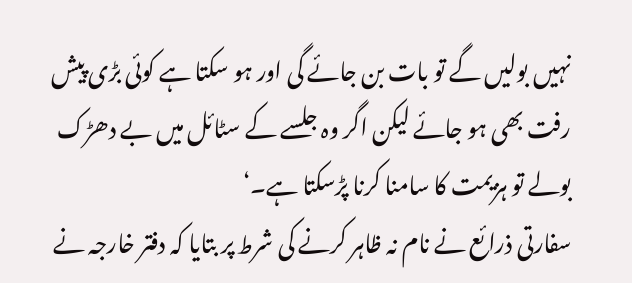نہیں بولیں گے تو بات بن جائے گی اور ہو سکتا ہے کوئی بڑی پیش رفت بھی ہو جائے لیکن اگر وہ جلسے کے سٹائل میں بے دھڑک بولے تو ہزیمت کا سامنا کرنا پڑسکتا ہے۔‘
سفارتی ذرائع نے نام نہ ظاہر کرنے کی شرط پر بتایا کہ دفتر خارجہ نے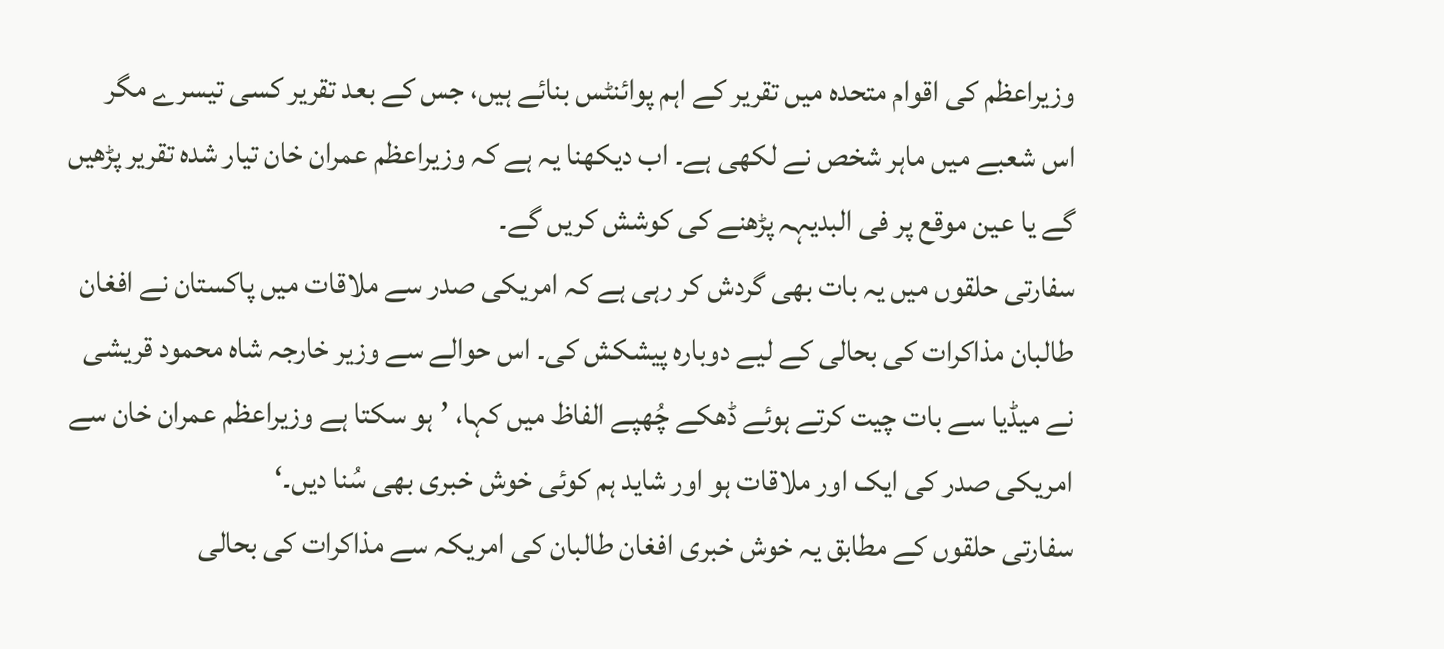وزیراعظم کی اقوام متحدہ میں تقریر کے اہم پوائنٹس بنائے ہیں، جس کے بعد تقریر کسی تیسرے مگر اس شعبے میں ماہر شخص نے لکھی ہے۔ اب دیکھنا یہ ہے کہ وزیراعظم عمران خان تیار شدہ تقریر پڑھیں گے یا عین موقع پر فی البدیہہ پڑھنے کی کوشش کریں گے۔
سفارتی حلقوں میں یہ بات بھی گردش کر رہی ہے کہ امریکی صدر سے ملاقات میں پاکستان نے افغان طالبان مذاکرات کی بحالی کے لیے دوبارہ پیشکش کی۔ اس حوالے سے وزیر خارجہ شاہ محمود قریشی نے میڈیا سے بات چیت کرتے ہوئے ڈھکے چُھپے الفاظ میں کہا، ’ہو سکتا ہے وزیراعظم عمران خان سے امریکی صدر کی ایک اور ملاقات ہو اور شاید ہم کوئی خوش خبری بھی سُنا دیں۔‘
سفارتی حلقوں کے مطابق یہ خوش خبری افغان طالبان کی امریکہ سے مذاکرات کی بحالی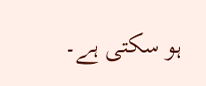ہو سکتی ہے۔